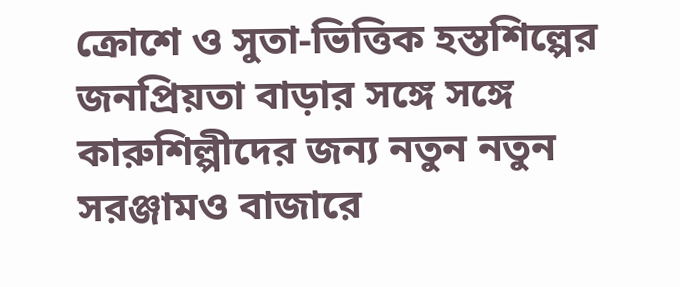ক্রোশে ও সুতা-ভিত্তিক হস্তশিল্পের জনপ্রিয়তা বাড়ার সঙ্গে সঙ্গে কারুশিল্পীদের জন্য নতুন নতুন সরঞ্জামও বাজারে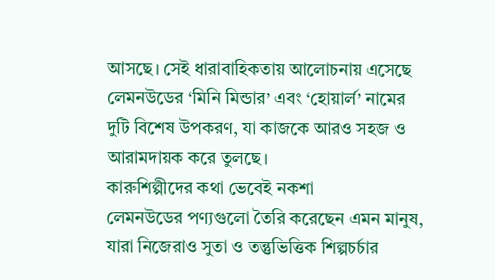আসছে। সেই ধারাবাহিকতায় আলোচনায় এসেছে লেমনউডের ‘মিনি মিন্ডার’ এবং ‘হোয়ার্ল’ নামের দুটি বিশেষ উপকরণ, যা কাজকে আরও সহজ ও আরামদায়ক করে তুলছে।
কারুশিল্পীদের কথা ভেবেই নকশা
লেমনউডের পণ্যগুলো তৈরি করেছেন এমন মানুষ, যারা নিজেরাও সুতা ও তন্তুভিত্তিক শিল্পচর্চার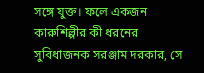সঙ্গে যুক্ত। ফলে একজন কারুশিল্পীর কী ধরনের সুবিধাজনক সরঞ্জাম দরকার, সে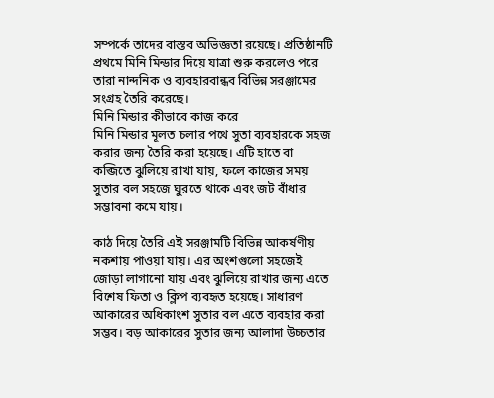সম্পর্কে তাদের বাস্তব অভিজ্ঞতা রয়েছে। প্রতিষ্ঠানটি প্রথমে মিনি মিন্ডার দিয়ে যাত্রা শুরু করলেও পরে তারা নান্দনিক ও ব্যবহারবান্ধব বিভিন্ন সরঞ্জামের সংগ্রহ তৈরি করেছে।
মিনি মিন্ডার কীভাবে কাজ করে
মিনি মিন্ডার মূলত চলার পথে সুতা ব্যবহারকে সহজ করার জন্য তৈরি করা হয়েছে। এটি হাতে বা কব্জিতে ঝুলিয়ে রাখা যায়, ফলে কাজের সময় সুতার বল সহজে ঘুরতে থাকে এবং জট বাঁধার সম্ভাবনা কমে যায়।

কাঠ দিয়ে তৈরি এই সরঞ্জামটি বিভিন্ন আকর্ষণীয় নকশায় পাওয়া যায়। এর অংশগুলো সহজেই জোড়া লাগানো যায় এবং ঝুলিয়ে রাখার জন্য এতে বিশেষ ফিতা ও ক্লিপ ব্যবহৃত হয়েছে। সাধারণ আকারের অধিকাংশ সুতার বল এতে ব্যবহার করা সম্ভব। বড় আকারের সুতার জন্য আলাদা উচ্চতার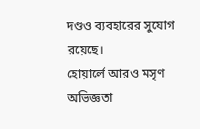দণ্ডও ব্যবহারের সুযোগ রয়েছে।
হোয়ার্লে আরও মসৃণ অভিজ্ঞতা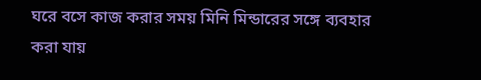ঘরে বসে কাজ করার সময় মিনি মিন্ডারের সঙ্গে ব্যবহার করা যায়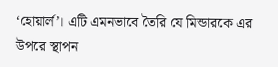‘হোয়ার্ল’। এটি এমনভাবে তৈরি যে মিন্ডারকে এর উপরে স্থাপন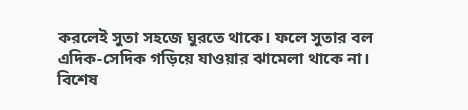করলেই সুতা সহজে ঘুরতে থাকে। ফলে সুতার বল এদিক-সেদিক গড়িয়ে যাওয়ার ঝামেলা থাকে না।
বিশেষ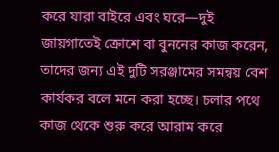করে যারা বাইরে এবং ঘরে—দুই জায়গাতেই ক্রোশে বা বুননের কাজ করেন, তাদের জন্য এই দুটি সরঞ্জামের সমন্বয় বেশ কার্যকর বলে মনে করা হচ্ছে। চলার পথে কাজ থেকে শুরু করে আরাম করে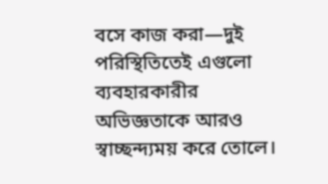বসে কাজ করা—দুই পরিস্থিতিতেই এগুলো ব্যবহারকারীর অভিজ্ঞতাকে আরও স্বাচ্ছন্দ্যময় করে তোলে।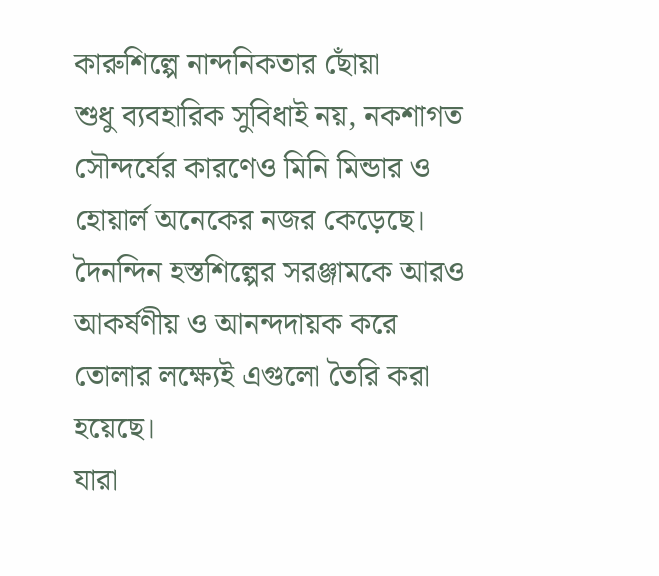কারুশিল্পে নান্দনিকতার ছোঁয়া
শুধু ব্যবহারিক সুবিধাই নয়, নকশাগত সৌন্দর্যের কারণেও মিনি মিন্ডার ও হোয়ার্ল অনেকের নজর কেড়েছে। দৈনন্দিন হস্তশিল্পের সরঞ্জামকে আরও আকর্ষণীয় ও আনন্দদায়ক করে তোলার লক্ষ্যেই এগুলো তৈরি করা হয়েছে।
যারা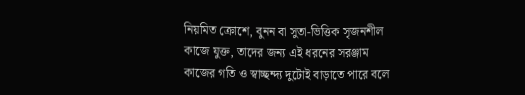নিয়মিত ক্রোশে, বুনন বা সুতা-ভিত্তিক সৃজনশীল কাজে যুক্ত, তাদের জন্য এই ধরনের সরঞ্জাম কাজের গতি ও স্বাচ্ছন্দ্য দুটোই বাড়াতে পারে বলে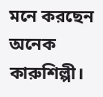মনে করছেন অনেক কারুশিল্পী।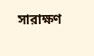সারাক্ষণ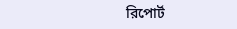রিপোর্ট